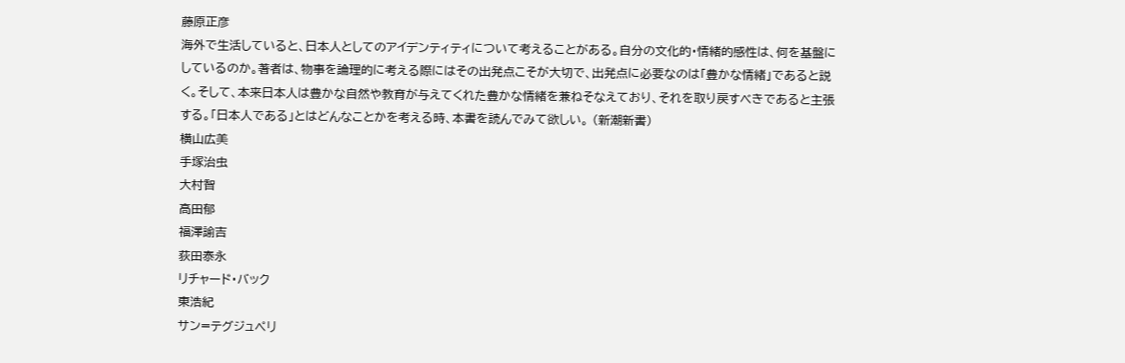藤原正彦
海外で生活していると、日本人としてのアイデンティティについて考えることがある。自分の文化的・情緒的感性は、何を基盤にしているのか。著者は、物事を論理的に考える際にはその出発点こそが大切で、出発点に必要なのは「豊かな情緒」であると説く。そして、本来日本人は豊かな自然や教育が与えてくれた豊かな情緒を兼ねそなえており、それを取り戻すべきであると主張する。「日本人である」とはどんなことかを考える時、本書を読んでみて欲しい。 (新潮新書)
横山広美
手塚治虫
大村智
高田郁
福澤諭吉
荻田泰永
リチャード・バック
東浩紀
サン=テグジュペリ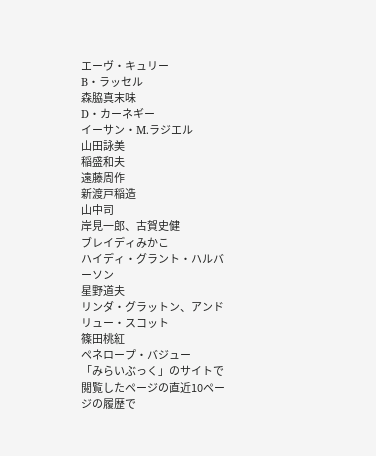エーヴ・キュリー
B・ラッセル
森脇真末味
D・カーネギー
イーサン・M.ラジエル
山田詠美
稲盛和夫
遠藤周作
新渡戸稲造
山中司
岸見一郎、古賀史健
ブレイディみかこ
ハイディ・グラント・ハルバーソン
星野道夫
リンダ・グラットン、アンドリュー・スコット
篠田桃紅
ペネロープ・バジュー
「みらいぶっく」のサイトで閲覧したページの直近10ページの履歴で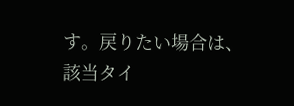す。戻りたい場合は、該当タイ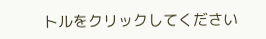トルをクリックしてください